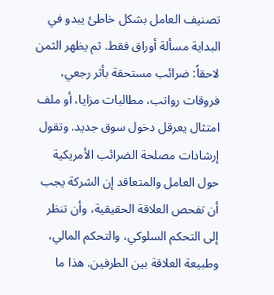تصنيف العامل بشكل خاطئ يبدو في البداية مسألة أوراق فقط. ثم يظهر الثمن لاحقاً: ضرائب مستحقة بأثر رجعي، فروقات رواتب، مطالبات مزايا، أو ملف امتثال يعرقل دخول سوق جديد. وتقول إرشادات مصلحة الضرائب الأمريكية حول العامل والمتعاقد إن الشركة يجب أن تفحص العلاقة الحقيقية، وأن تنظر إلى التحكم السلوكي، والتحكم المالي، وطبيعة العلاقة بين الطرفين. هذا ما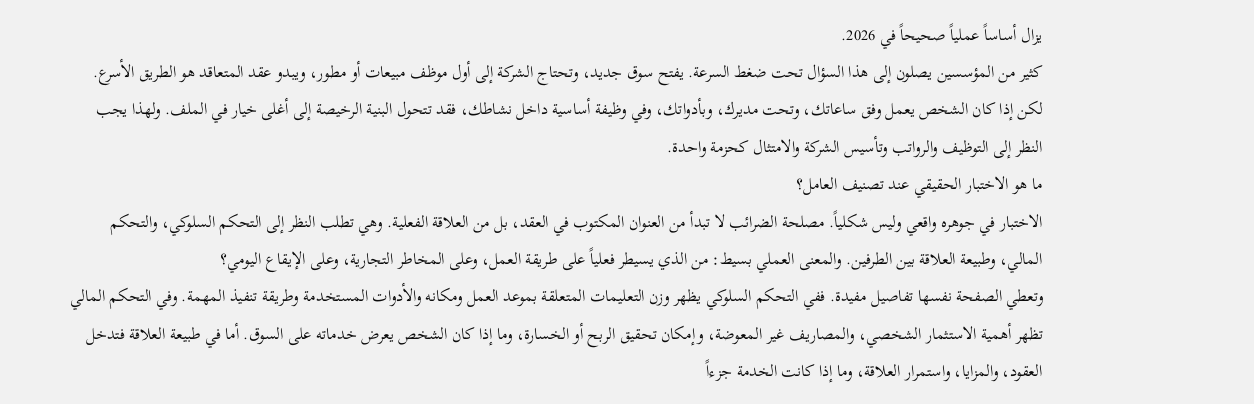يزال أساساً عملياً صحيحاً في 2026.
كثير من المؤسسين يصلون إلى هذا السؤال تحت ضغط السرعة. يفتح سوق جديد، وتحتاج الشركة إلى أول موظف مبيعات أو مطور، ويبدو عقد المتعاقد هو الطريق الأسرع. لكن إذا كان الشخص يعمل وفق ساعاتك، وتحت مديرك، وبأدواتك، وفي وظيفة أساسية داخل نشاطك، فقد تتحول البنية الرخيصة إلى أغلى خيار في الملف. ولهذا يجب النظر إلى التوظيف والرواتب وتأسيس الشركة والامتثال كحزمة واحدة.
ما هو الاختبار الحقيقي عند تصنيف العامل؟
الاختبار في جوهره واقعي وليس شكلياً. مصلحة الضرائب لا تبدأ من العنوان المكتوب في العقد، بل من العلاقة الفعلية. وهي تطلب النظر إلى التحكم السلوكي، والتحكم المالي، وطبيعة العلاقة بين الطرفين. والمعنى العملي بسيط: من الذي يسيطر فعلياً على طريقة العمل، وعلى المخاطر التجارية، وعلى الإيقاع اليومي؟
وتعطي الصفحة نفسها تفاصيل مفيدة. ففي التحكم السلوكي يظهر وزن التعليمات المتعلقة بموعد العمل ومكانه والأدوات المستخدمة وطريقة تنفيذ المهمة. وفي التحكم المالي تظهر أهمية الاستثمار الشخصي، والمصاريف غير المعوضة، وإمكان تحقيق الربح أو الخسارة، وما إذا كان الشخص يعرض خدماته على السوق. أما في طبيعة العلاقة فتدخل العقود، والمزايا، واستمرار العلاقة، وما إذا كانت الخدمة جزءاً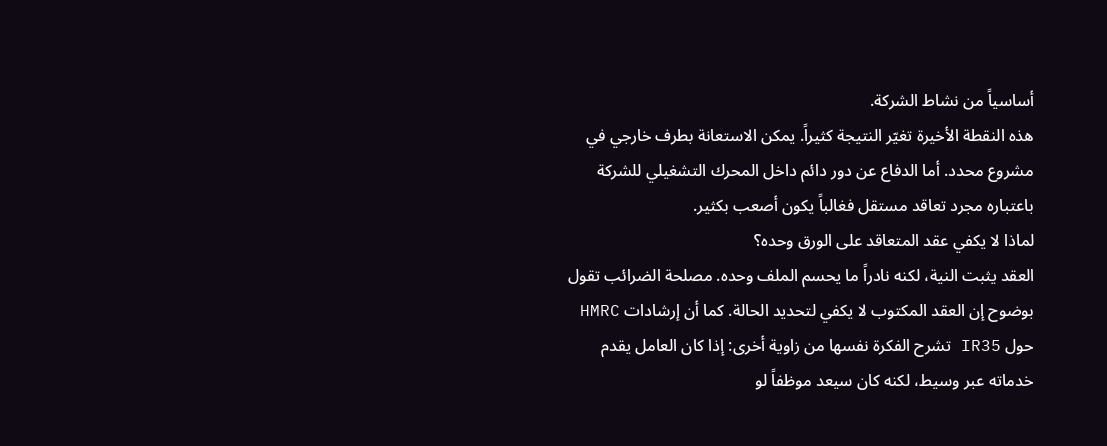أساسياً من نشاط الشركة.
هذه النقطة الأخيرة تغيّر النتيجة كثيراً. يمكن الاستعانة بطرف خارجي في مشروع محدد. أما الدفاع عن دور دائم داخل المحرك التشغيلي للشركة باعتباره مجرد تعاقد مستقل فغالباً يكون أصعب بكثير.
لماذا لا يكفي عقد المتعاقد على الورق وحده؟
العقد يثبت النية، لكنه نادراً ما يحسم الملف وحده. مصلحة الضرائب تقول بوضوح إن العقد المكتوب لا يكفي لتحديد الحالة. كما أن إرشادات HMRC حول IR35 تشرح الفكرة نفسها من زاوية أخرى: إذا كان العامل يقدم خدماته عبر وسيط، لكنه كان سيعد موظفاً لو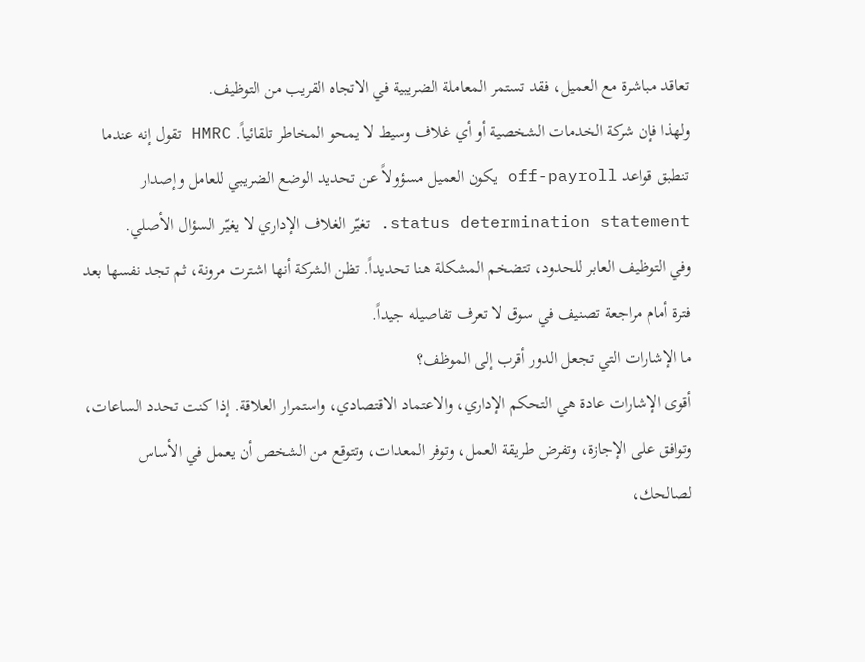تعاقد مباشرة مع العميل، فقد تستمر المعاملة الضريبية في الاتجاه القريب من التوظيف.
ولهذا فإن شركة الخدمات الشخصية أو أي غلاف وسيط لا يمحو المخاطر تلقائياً. HMRC تقول إنه عندما تنطبق قواعد off-payroll يكون العميل مسؤولاً عن تحديد الوضع الضريبي للعامل وإصدار status determination statement. تغيّر الغلاف الإداري لا يغيّر السؤال الأصلي.
وفي التوظيف العابر للحدود، تتضخم المشكلة هنا تحديداً. تظن الشركة أنها اشترت مرونة، ثم تجد نفسها بعد فترة أمام مراجعة تصنيف في سوق لا تعرف تفاصيله جيداً.
ما الإشارات التي تجعل الدور أقرب إلى الموظف؟
أقوى الإشارات عادة هي التحكم الإداري، والاعتماد الاقتصادي، واستمرار العلاقة. إذا كنت تحدد الساعات، وتوافق على الإجازة، وتفرض طريقة العمل، وتوفر المعدات، وتتوقع من الشخص أن يعمل في الأساس لصالحك،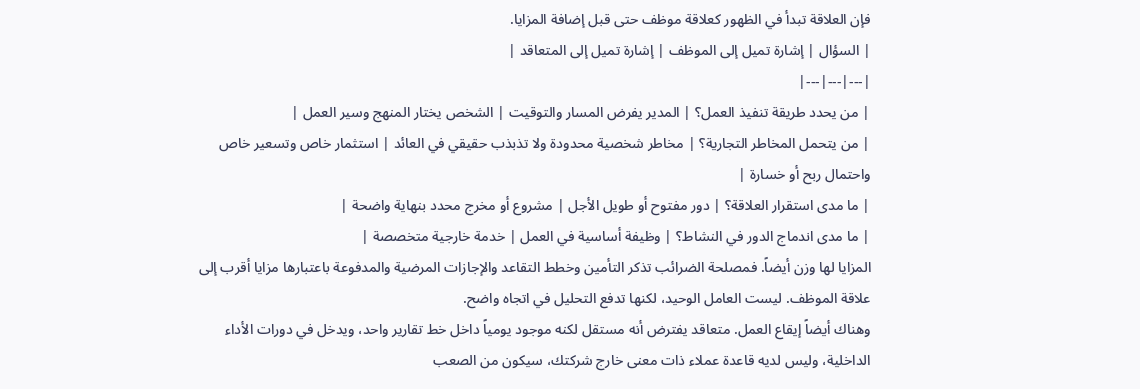فإن العلاقة تبدأ في الظهور كعلاقة موظف حتى قبل إضافة المزايا.
| السؤال | إشارة تميل إلى الموظف | إشارة تميل إلى المتعاقد |
|---|---|---|
| من يحدد طريقة تنفيذ العمل؟ | المدير يفرض المسار والتوقيت | الشخص يختار المنهج وسير العمل |
| من يتحمل المخاطر التجارية؟ | مخاطر شخصية محدودة ولا تذبذب حقيقي في العائد | استثمار خاص وتسعير خاص واحتمال ربح أو خسارة |
| ما مدى استقرار العلاقة؟ | دور مفتوح أو طويل الأجل | مشروع أو مخرج محدد بنهاية واضحة |
| ما مدى اندماج الدور في النشاط؟ | وظيفة أساسية في العمل | خدمة خارجية متخصصة |
المزايا لها وزن أيضاً. فمصلحة الضرائب تذكر التأمين وخطط التقاعد والإجازات المرضية والمدفوعة باعتبارها مزايا أقرب إلى علاقة الموظف. ليست العامل الوحيد، لكنها تدفع التحليل في اتجاه واضح.
وهناك أيضاً إيقاع العمل. متعاقد يفترض أنه مستقل لكنه موجود يومياً داخل خط تقارير واحد، ويدخل في دورات الأداء الداخلية، وليس لديه قاعدة عملاء ذات معنى خارج شركتك، سيكون من الصعب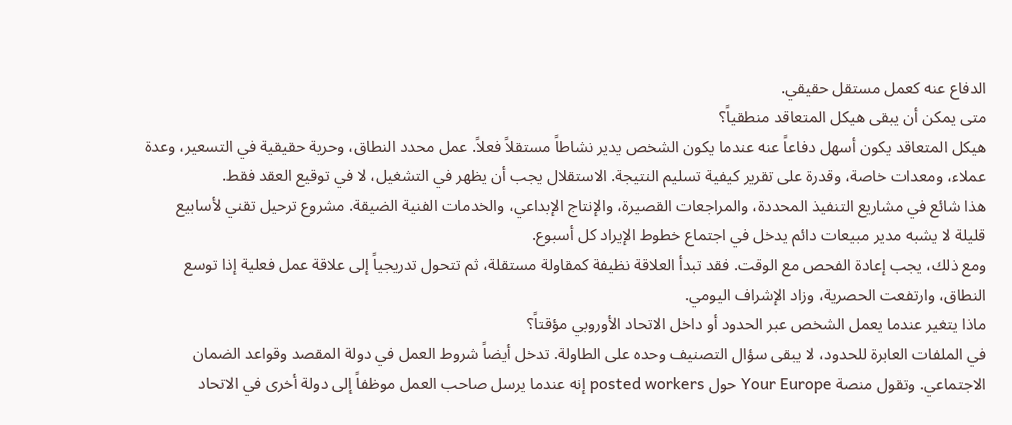الدفاع عنه كعمل مستقل حقيقي.
متى يمكن أن يبقى هيكل المتعاقد منطقياً؟
هيكل المتعاقد يكون أسهل دفاعاً عنه عندما يكون الشخص يدير نشاطاً مستقلاً فعلاً. عمل محدد النطاق، وحرية حقيقية في التسعير، وعدة عملاء، ومعدات خاصة، وقدرة على تقرير كيفية تسليم النتيجة. الاستقلال يجب أن يظهر في التشغيل، لا في توقيع العقد فقط.
هذا شائع في مشاريع التنفيذ المحددة، والمراجعات القصيرة، والإنتاج الإبداعي، والخدمات الفنية الضيقة. مشروع ترحيل تقني لأسابيع قليلة لا يشبه مدير مبيعات دائم يدخل في اجتماع خطوط الإيراد كل أسبوع.
ومع ذلك، يجب إعادة الفحص مع الوقت. فقد تبدأ العلاقة نظيفة كمقاولة مستقلة، ثم تتحول تدريجياً إلى علاقة عمل فعلية إذا توسع النطاق، وارتفعت الحصرية، وزاد الإشراف اليومي.
ماذا يتغير عندما يعمل الشخص عبر الحدود أو داخل الاتحاد الأوروبي مؤقتاً؟
في الملفات العابرة للحدود، لا يبقى سؤال التصنيف وحده على الطاولة. تدخل أيضاً شروط العمل في دولة المقصد وقواعد الضمان الاجتماعي. وتقول منصة Your Europe حول posted workers إنه عندما يرسل صاحب العمل موظفاً إلى دولة أخرى في الاتحاد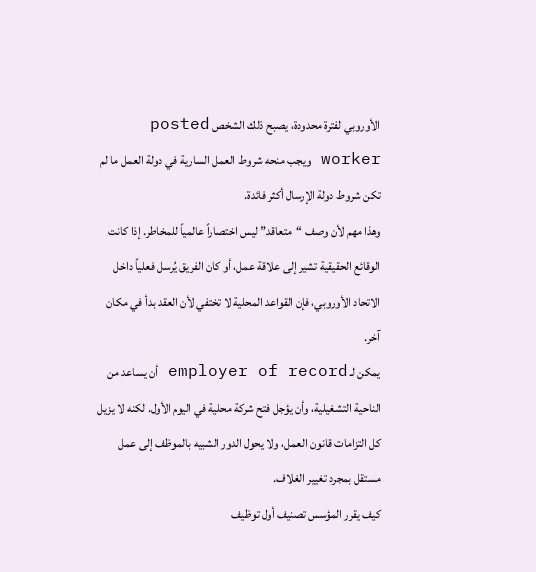الأوروبي لفترة محدودة، يصبح ذلك الشخص posted worker ويجب منحه شروط العمل السارية في دولة العمل ما لم تكن شروط دولة الإرسال أكثر فائدة.
وهذا مهم لأن وصف “متعاقد” ليس اختصاراً عالمياً للمخاطر. إذا كانت الوقائع الحقيقية تشير إلى علاقة عمل، أو كان الفريق يُرسل فعلياً داخل الاتحاد الأوروبي، فإن القواعد المحلية لا تختفي لأن العقد بدأ في مكان آخر.
يمكن لـ employer of record أن يساعد من الناحية التشغيلية، وأن يؤجل فتح شركة محلية في اليوم الأول. لكنه لا يزيل كل التزامات قانون العمل، ولا يحول الدور الشبيه بالموظف إلى عمل مستقل بمجرد تغيير الغلاف.
كيف يقرر المؤسس تصنيف أول توظيف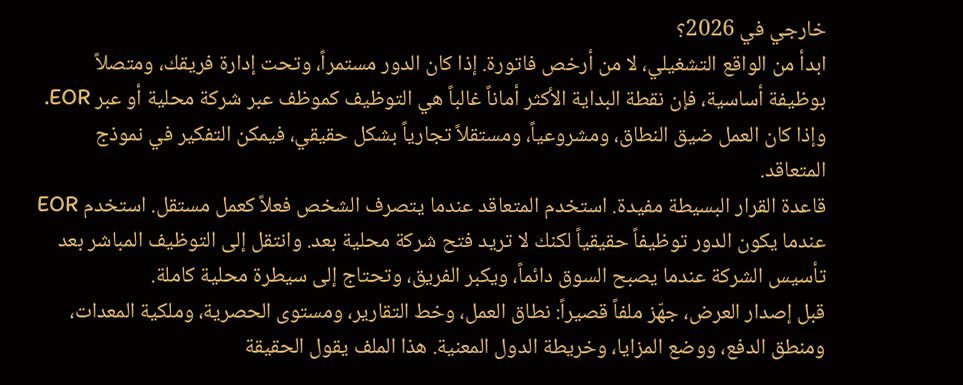خارجي في 2026؟
ابدأ من الواقع التشغيلي، لا من أرخص فاتورة. إذا كان الدور مستمراً، وتحت إدارة فريقك، ومتصلاً بوظيفة أساسية، فإن نقطة البداية الأكثر أماناً غالباً هي التوظيف كموظف عبر شركة محلية أو عبر EOR. وإذا كان العمل ضيق النطاق، ومشروعياً، ومستقلاً تجارياً بشكل حقيقي، فيمكن التفكير في نموذج المتعاقد.
قاعدة القرار البسيطة مفيدة. استخدم المتعاقد عندما يتصرف الشخص فعلاً كعمل مستقل. استخدم EOR عندما يكون الدور توظيفاً حقيقياً لكنك لا تريد فتح شركة محلية بعد. وانتقل إلى التوظيف المباشر بعد تأسيس الشركة عندما يصبح السوق دائماً، ويكبر الفريق، وتحتاج إلى سيطرة محلية كاملة.
قبل إصدار العرض، جهّز ملفاً قصيراً: نطاق العمل، وخط التقارير، ومستوى الحصرية، وملكية المعدات، ومنطق الدفع، ووضع المزايا، وخريطة الدول المعنية. هذا الملف يقول الحقيقة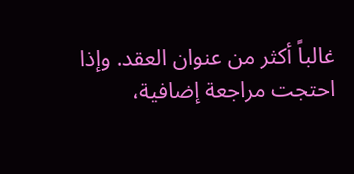غالباً أكثر من عنوان العقد. وإذا احتجت مراجعة إضافية،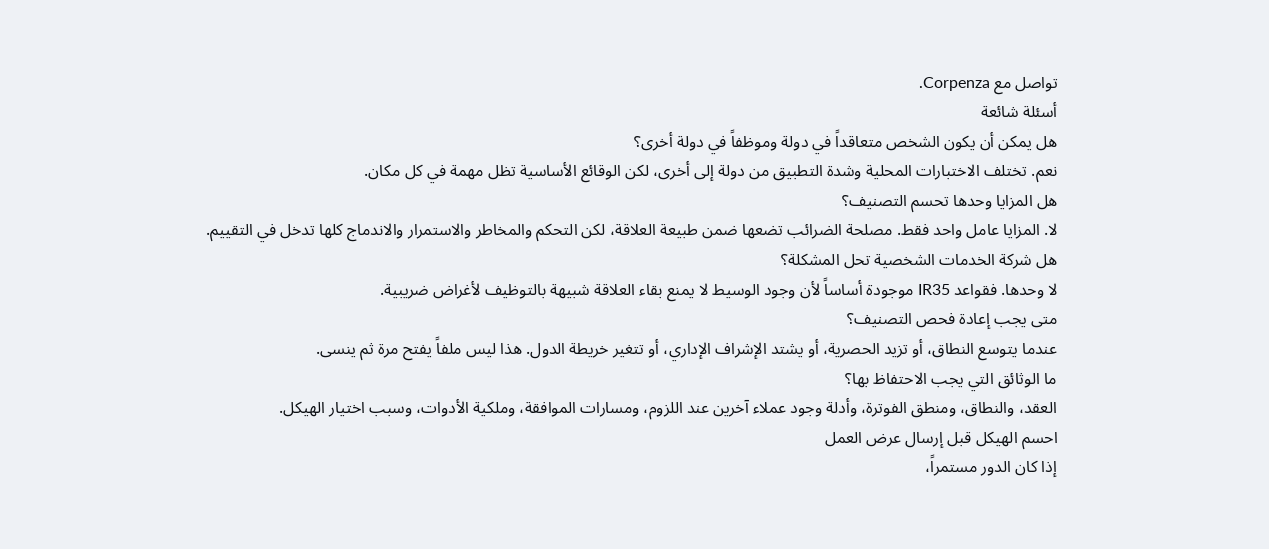تواصل مع Corpenza.
أسئلة شائعة
هل يمكن أن يكون الشخص متعاقداً في دولة وموظفاً في دولة أخرى؟
نعم. تختلف الاختبارات المحلية وشدة التطبيق من دولة إلى أخرى، لكن الوقائع الأساسية تظل مهمة في كل مكان.
هل المزايا وحدها تحسم التصنيف؟
لا. المزايا عامل واحد فقط. مصلحة الضرائب تضعها ضمن طبيعة العلاقة، لكن التحكم والمخاطر والاستمرار والاندماج كلها تدخل في التقييم.
هل شركة الخدمات الشخصية تحل المشكلة؟
لا وحدها. فقواعد IR35 موجودة أساساً لأن وجود الوسيط لا يمنع بقاء العلاقة شبيهة بالتوظيف لأغراض ضريبية.
متى يجب إعادة فحص التصنيف؟
عندما يتوسع النطاق، أو تزيد الحصرية، أو يشتد الإشراف الإداري، أو تتغير خريطة الدول. هذا ليس ملفاً يفتح مرة ثم ينسى.
ما الوثائق التي يجب الاحتفاظ بها؟
العقد، والنطاق، ومنطق الفوترة، وأدلة وجود عملاء آخرين عند اللزوم، ومسارات الموافقة، وملكية الأدوات، وسبب اختيار الهيكل.
احسم الهيكل قبل إرسال عرض العمل
إذا كان الدور مستمراً،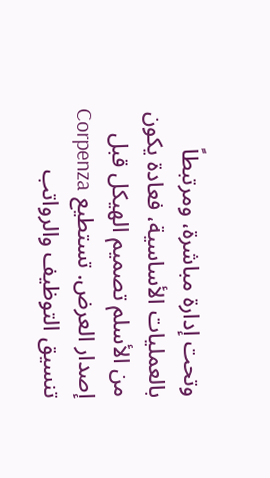وتحت إدارة مباشرة، ومرتبطاً بالعمليات الأساسية، فعادة يكون من الأسلم تصميم الهيكل قبل إصدار العرض. تستطيع Corpenza تنسيق التوظيف والرواتب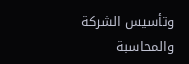وتأسيس الشركة والمحاسبة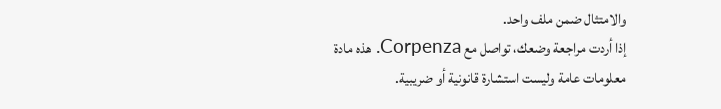والامتثال ضمن ملف واحد.
إذا أردت مراجعة وضعك، تواصل مع Corpenza. هذه مادة معلومات عامة وليست استشارة قانونية أو ضريبية.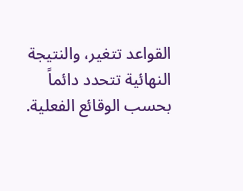القواعد تتغير، والنتيجة النهائية تتحدد دائماً بحسب الوقائع الفعلية.